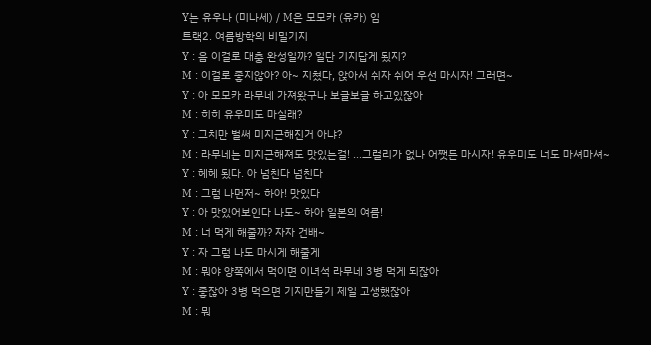Y는 유우나 (미나세) / M은 모모카 (유카) 임
트랙2. 여름방학의 비밀기지
Y : 음 이걸로 대충 완성일까? 일단 기지답게 됬지?
M : 이걸로 좋지않아? 아~ 지쳤다, 앉아서 쉬자 쉬어 우선 마시자! 그러면~
Y : 아 모모카 라무네 가져왔구나 보글보글 하고있잖아
M : 히히 유우미도 마실래?
Y : 그치만 벌써 미지근해진거 아냐?
M : 라무네는 미지근해져도 맛있는걸! ...그럴리가 없나 어쨋든 마시자! 유우미도 너도 마셔마셔~
Y : 헤헤 됬다. 아 넘친다 넘친다
M : 그럼 나먼저~ 하아! 맛있다
Y : 아 맛있어보인다 나도~ 하아 일본의 여름!
M : 너 먹게 해줄까? 자자 건배~
Y : 자 그럼 나도 마시게 해줄게
M : 뭐야 양쪽에서 먹이면 이녀석 라무네 3병 먹게 되잖아
Y : 좋잖아 3병 먹으면 기지만들기 제일 고생했잖아
M : 뭐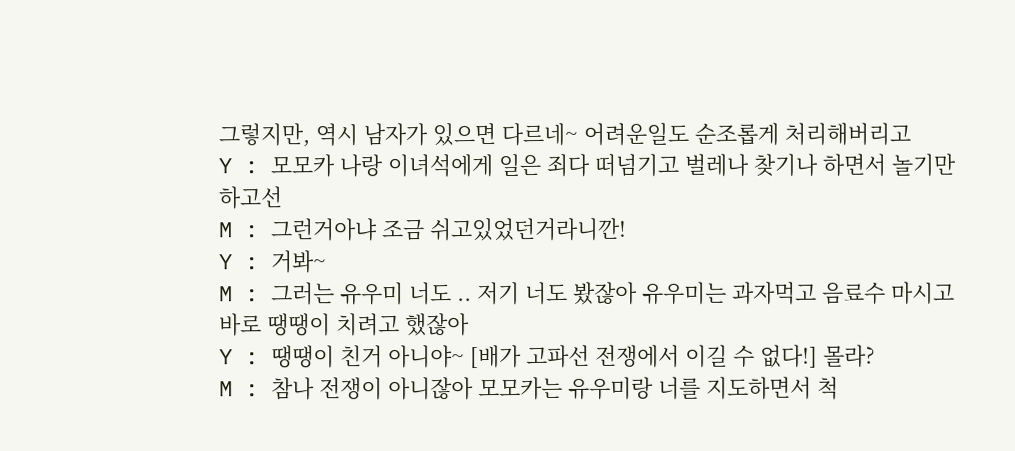그렇지만, 역시 남자가 있으면 다르네~ 어려운일도 순조롭게 처리해버리고
Y : 모모카 나랑 이녀석에게 일은 죄다 떠넘기고 벌레나 찾기나 하면서 놀기만 하고선
M : 그런거아냐 조금 쉬고있었던거라니깐!
Y : 거봐~
M : 그러는 유우미 너도 .. 저기 너도 봤잖아 유우미는 과자먹고 음료수 마시고 바로 땡땡이 치려고 했잖아
Y : 땡땡이 친거 아니야~ [배가 고파선 전쟁에서 이길 수 없다!] 몰라?
M : 참나 전쟁이 아니잖아 모모카는 유우미랑 너를 지도하면서 척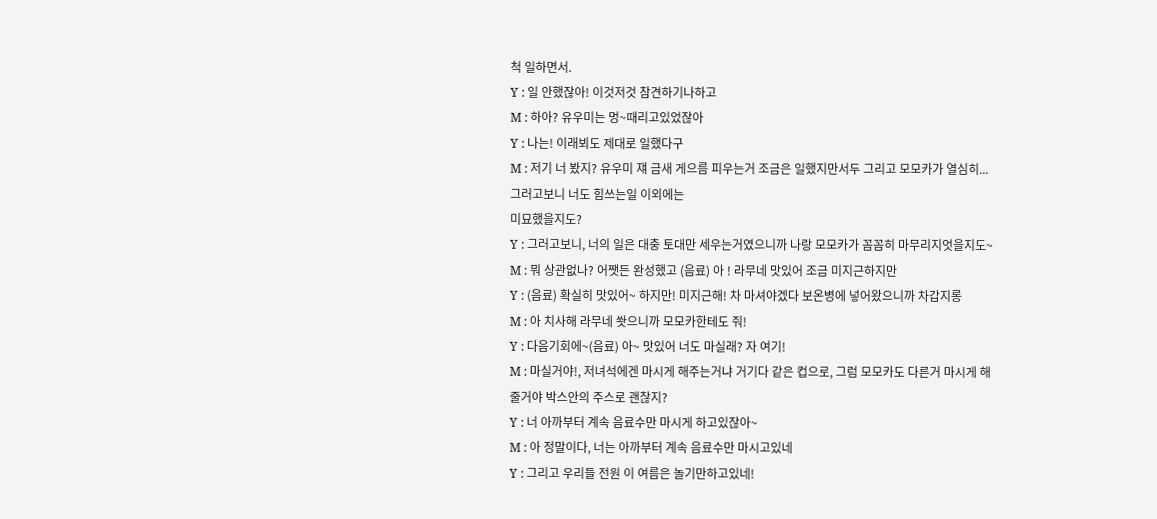척 일하면서.
Y : 일 안했잖아! 이것저것 참견하기나하고
M : 하아? 유우미는 멍~때리고있었잖아
Y : 나는! 이래뵈도 제대로 일했다구
M : 저기 너 봤지? 유우미 쟤 금새 게으름 피우는거 조금은 일했지만서두 그리고 모모카가 열심히... 그러고보니 너도 힘쓰는일 이외에는
미묘했을지도?
Y : 그러고보니, 너의 일은 대충 토대만 세우는거였으니까 나랑 모모카가 꼼꼼히 마무리지엇을지도~
M : 뭐 상관없나? 어쨋든 완성했고 (음료) 아 ! 라무네 맛있어 조금 미지근하지만
Y : (음료) 확실히 맛있어~ 하지만! 미지근해! 차 마셔야겠다 보온병에 넣어왔으니까 차갑지롱
M : 아 치사해 라무네 쐇으니까 모모카한테도 줘!
Y : 다음기회에~(음료) 아~ 맛있어 너도 마실래? 자 여기!
M : 마실거야!, 저녀석에겐 마시게 해주는거냐 거기다 같은 컵으로, 그럼 모모카도 다른거 마시게 해줄거야 박스안의 주스로 괜찮지?
Y : 너 아까부터 계속 음료수만 마시게 하고있잖아~
M : 아 정말이다, 너는 아까부터 계속 음료수만 마시고있네
Y : 그리고 우리들 전원 이 여름은 놀기만하고있네!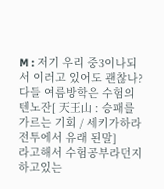M : 저기 우리 중3이나되서 이러고 있어도 괜찮나? 다들 여름방학은 수험의 텐노잔[ 天王山 : 승패를 가르는 기회 / 세키가하라 전투에서 유래 된말]
라고해서 수험공부라던지 하고있는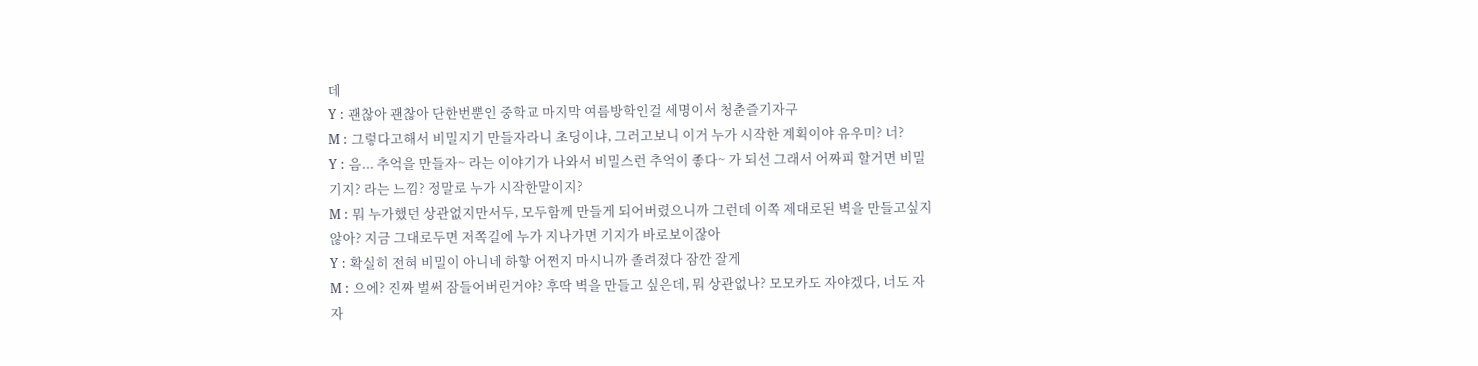데
Y : 괜찮아 괜찮아 단한번뿐인 중학교 마지막 여름방학인걸 세명이서 청춘즐기자구
M : 그렇다고해서 비밀지기 만들자라니 초딩이냐, 그러고보니 이거 누가 시작한 계획이야 유우미? 너?
Y : 음... 추억을 만들자~ 라는 이야기가 나와서 비밀스런 추억이 좋다~ 가 되선 그래서 어짜피 할거면 비밀기지? 라는 느낌? 정말로 누가 시작한말이지?
M : 뭐 누가했던 상관없지만서두, 모두함께 만들게 되어버렸으니까 그런데 이쪽 제대로된 벽을 만들고싶지 않아? 지금 그대로두면 저쪽길에 누가 지나가면 기지가 바로보이잖아
Y : 확실히 전혀 비밀이 아니네 하핳 어쩐지 마시니까 졸려졌다 잠깐 잘게
M : 으에? 진짜 벌써 잠들어버린거야? 후딱 벽을 만들고 싶은데, 뭐 상관없나? 모모카도 자야겠다, 너도 자자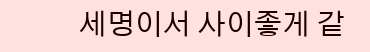세명이서 사이좋게 같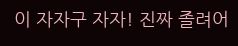이 자자구 자자! 진짜 졸려어